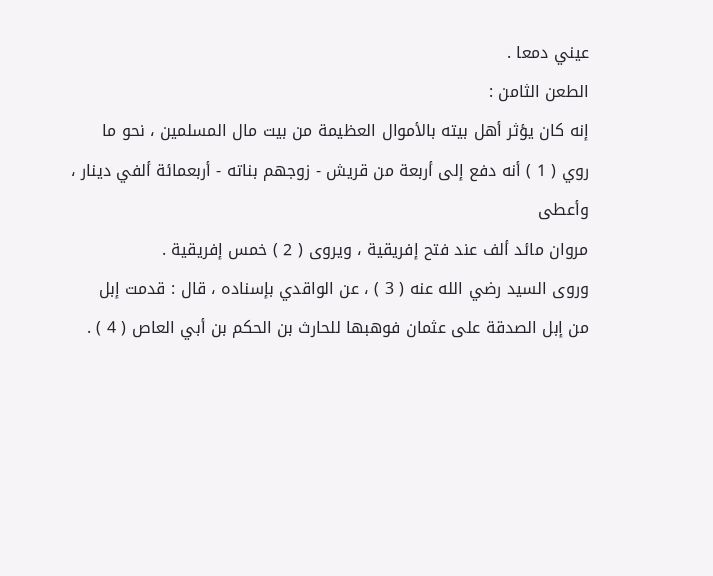عيني دمعا .
الطعن الثامن :
إنه كان يؤثر أهل بيته بالأموال العظيمة من بيت مال المسلمين ، نحو ما
روي ( 1 ) أنه دفع إلى أربعة من قريش - زوجهم بناته - أربعمائة ألفي دينار ، وأعطى
مروان مائد ألف عند فتح إفريقية ، ويروى ( 2 ) خمس إفريقية .
وروى السيد رضي الله عنه ( 3 ) ، عن الواقدي بإسناده ، قال : قدمت إبل
من إبل الصدقة على عثمان فوهبها للحارث بن الحكم بن أبي العاص ( 4 ) .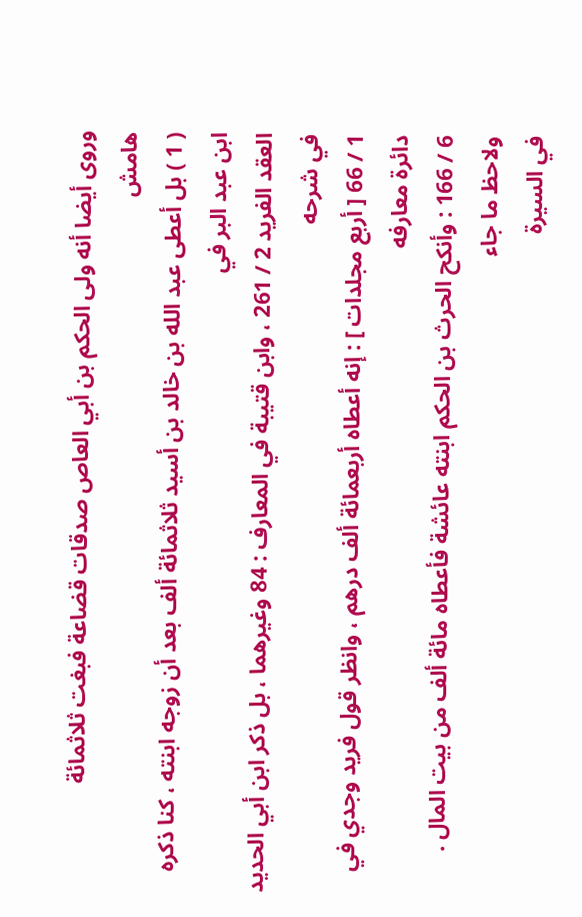وروى أيضا أنه ولى الحكم بن أبي العاص صدقات قضاعة فبغت ثلاثمائة
هامش
( 1 ) بل أعطى عبد الله بن خالد بن أسيد ثلاثمائة ألف بعد أن زوجه ابنته ، كنا ذكره ابن عبد البر في
العقد الفريد 2 / 261 ، وابن قتيبة في المعارف : 84 وغيرهما ، بل ذكر ابن أبي الحديد في شرحه
1 / 66 [ أربع مجلدات ] : إنه أعطاه أربعمائة ألف درهم ، وانظر قول فريد وجدي في دائرة معارفه
6 / 166 : وأنكح الحرث بن الحكم ابنته عائشة فأعطاه مائة ألف من بيت المال . ولاحظ ما جاء
في السيرة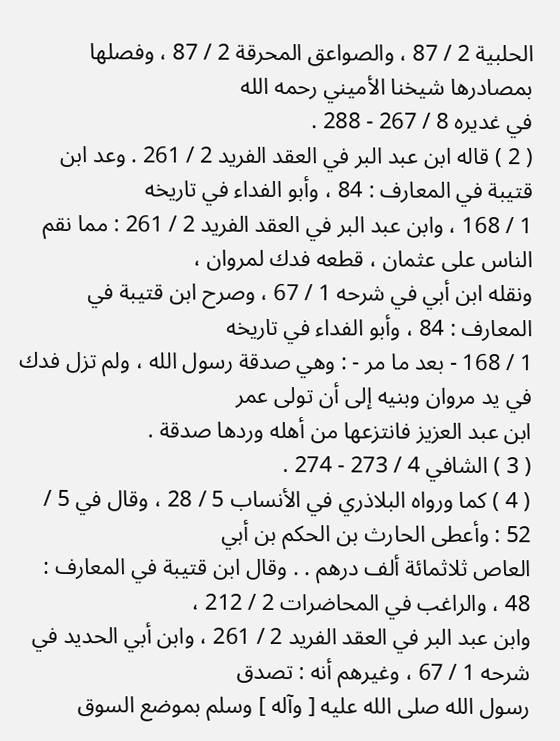الحلبية 2 / 87 ، والصواعق المحرقة 2 / 87 ، وفصلها بمصادرها شيخنا الأميني رحمه الله
في غديره 8 / 267 - 288 .
( 2 ) قاله ابن عبد البر في العقد الفريد 2 / 261 . وعد ابن قتيبة في المعارف : 84 ، وأبو الفداء في تاريخه
1 / 168 ، وابن عبد البر في العقد الفريد 2 / 261 : مما نقم الناس على عثمان ، قطعه فدك لمروان ،
ونقله ابن أبي في شرحه 1 / 67 ، وصرح ابن قتيبة في المعارف : 84 ، وأبو الفداء في تاريخه
1 / 168 - بعد ما مر - : وهي صدقة رسول الله ، ولم تزل فدك في يد مروان وبنيه إلى أن تولى عمر
ابن عبد العزيز فانتزعها من أهله وردها صدقة .
( 3 ) الشافي 4 / 273 - 274 .
( 4 ) كما ورواه البلاذري في الأنساب 5 / 28 ، وقال في 5 / 52 : وأعطى الحارث بن الحكم بن أبي
العاص ثلاثمائة ألف درهم . . وقال ابن قتيبة في المعارف : 48 ، والراغب في المحاضرات 2 / 212 ،
وابن عبد البر في العقد الفريد 2 / 261 ، وابن أبي الحديد في شرحه 1 / 67 ، وغيرهم أنه : تصدق
رسول الله صلى الله عليه [ وآله ] وسلم بموضع السوق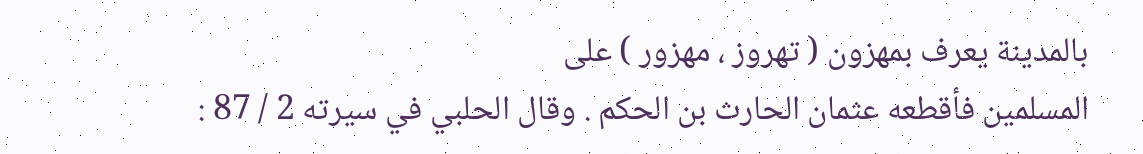بالمدينة يعرف بمهزون ( تهروز ، مهزور ) على
المسلمين فأقطعه عثمان الحارث بن الحكم . وقال الحلبي في سيرته 2 / 87 :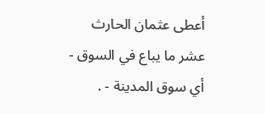أعطى عثمان الحارث
عشر ما يباع في السوق - أي سوق المدينة - .